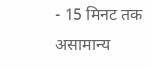- 15 मिनट तक असामान्य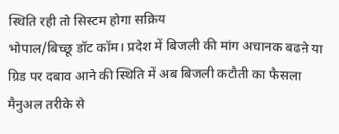स्थिति रही तो सिस्टम होगा सक्रिय
भोपाल/बिच्छू डॉट कॉम। प्रदेश में बिजली की मांग अचानक बढऩे या ग्रिड पर दबाव आने की स्थिति में अब बिजली कटौती का फैसला मैनुअल तरीके से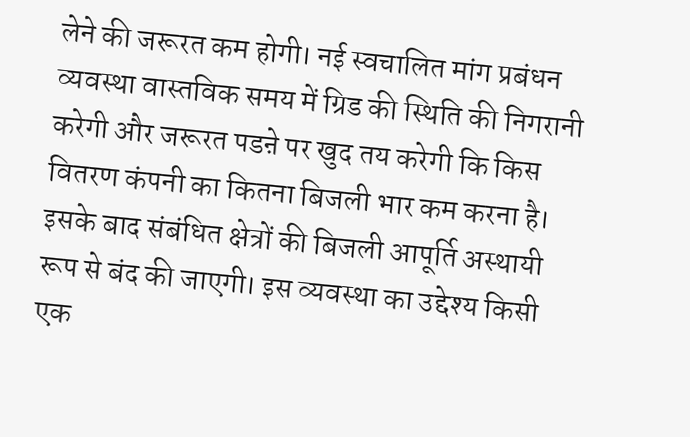लेने की जरूरत कम होगी। नई स्वचालित मांग प्रबंधन व्यवस्था वास्तविक समय में ग्रिड की स्थिति की निगरानी करेगी और जरूरत पडऩे पर खुद तय करेगी कि किस वितरण कंपनी का कितना बिजली भार कम करना है। इसके बाद संबंधित क्षेत्रों की बिजली आपूर्ति अस्थायी रूप से बंद की जाएगी। इस व्यवस्था का उद्देश्य किसी एक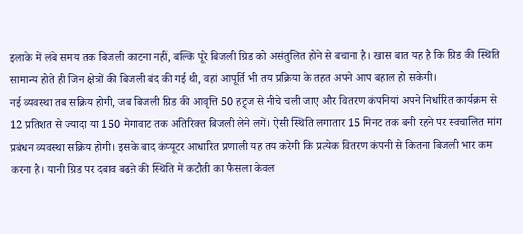इलाके में लंबे समय तक बिजली काटना नहीं, बल्कि पूरे बिजली ग्रिड को असंतुलित होने से बचाना है। खास बात यह है कि ग्रिड की स्थिति सामान्य होते ही जिन क्षेत्रों की बिजली बंद की गई थी, वहां आपूर्ति भी तय प्रक्रिया के तहत अपने आप बहाल हो सकेगी।
नई व्यवस्था तब सक्रिय होगी, जब बिजली ग्रिड की आवृत्ति 50 हट्र्ज से नीचे चली जाए और वितरण कंपनियां अपने निर्धारित कार्यक्रम से 12 प्रतिशत से ज्यादा या 150 मेगावाट तक अतिरिक्त बिजली लेने लगें। ऐसी स्थिति लगातार 15 मिनट तक बनी रहने पर स्वचालित मांग प्रबंधन व्यवस्था सक्रिय होगी। इसके बाद कंप्यूटर आधारित प्रणाली यह तय करेगी कि प्रत्येक वितरण कंपनी से कितना बिजली भार कम करना है। यानी ग्रिड पर दबाव बढऩे की स्थिति में कटौती का फैसला केवल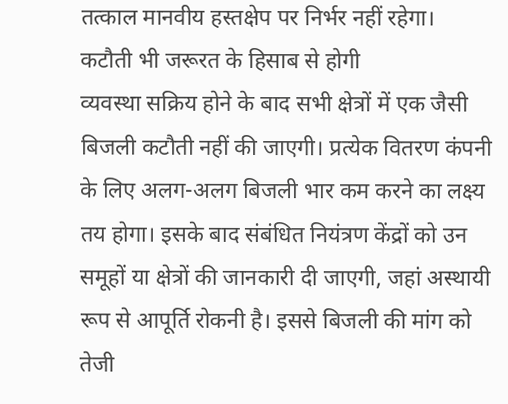तत्काल मानवीय हस्तक्षेप पर निर्भर नहीं रहेगा।
कटौती भी जरूरत के हिसाब से होगी
व्यवस्था सक्रिय होने के बाद सभी क्षेत्रों में एक जैसी बिजली कटौती नहीं की जाएगी। प्रत्येक वितरण कंपनी के लिए अलग-अलग बिजली भार कम करने का लक्ष्य तय होगा। इसके बाद संबंधित नियंत्रण केंद्रों को उन समूहों या क्षेत्रों की जानकारी दी जाएगी, जहां अस्थायी रूप से आपूर्ति रोकनी है। इससे बिजली की मांग को तेजी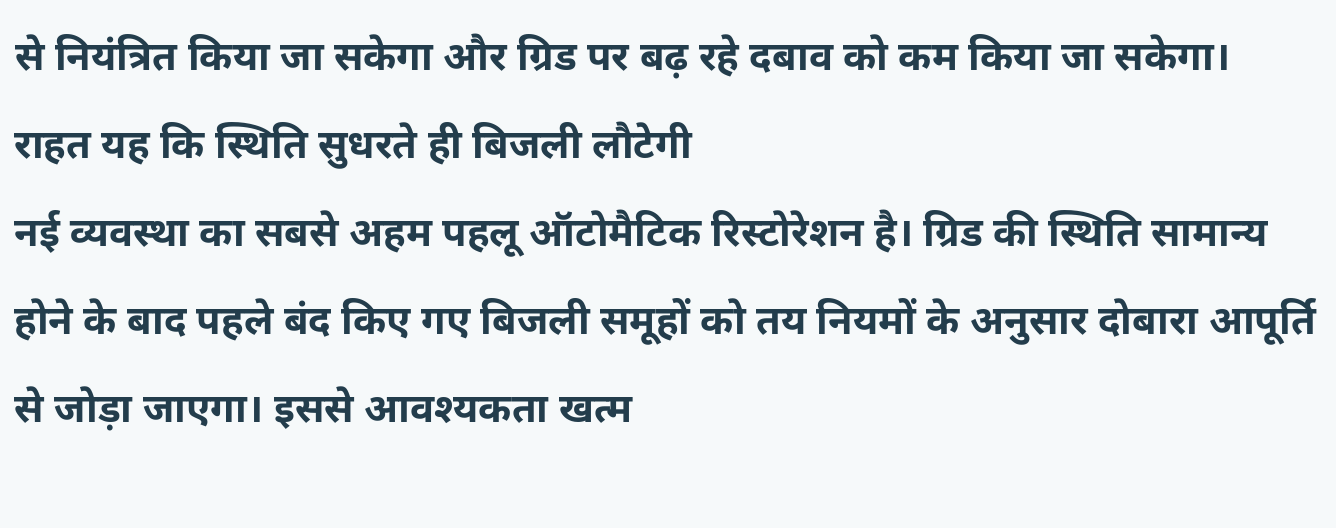से नियंत्रित किया जा सकेगा और ग्रिड पर बढ़ रहे दबाव को कम किया जा सकेगा।
राहत यह कि स्थिति सुधरते ही बिजली लौटेगी
नई व्यवस्था का सबसे अहम पहलू ऑटोमैटिक रिस्टोरेशन है। ग्रिड की स्थिति सामान्य होने के बाद पहले बंद किए गए बिजली समूहों को तय नियमों के अनुसार दोबारा आपूर्ति से जोड़ा जाएगा। इससे आवश्यकता खत्म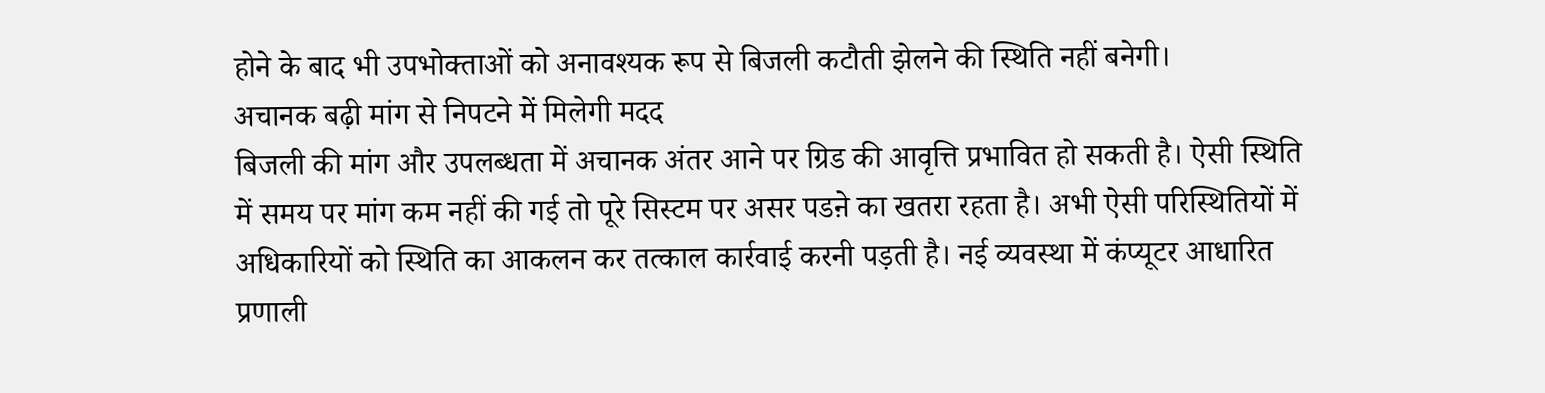होने के बाद भी उपभोक्ताओं को अनावश्यक रूप से बिजली कटौती झेलने की स्थिति नहीं बनेगी।
अचानक बढ़ी मांग से निपटने में मिलेगी मदद
बिजली की मांग और उपलब्धता में अचानक अंतर आने पर ग्रिड की आवृत्ति प्रभावित हो सकती है। ऐसी स्थिति में समय पर मांग कम नहीं की गई तो पूरे सिस्टम पर असर पडऩे का खतरा रहता है। अभी ऐसी परिस्थितियों में अधिकारियों को स्थिति का आकलन कर तत्काल कार्रवाई करनी पड़ती है। नई व्यवस्था में कंप्यूटर आधारित प्रणाली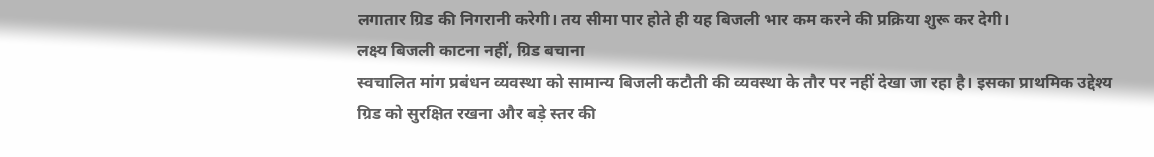लगातार ग्रिड की निगरानी करेगी। तय सीमा पार होते ही यह बिजली भार कम करने की प्रक्रिया शुरू कर देगी।
लक्ष्य बिजली काटना नहीं, ग्रिड बचाना
स्वचालित मांग प्रबंधन व्यवस्था को सामान्य बिजली कटौती की व्यवस्था के तौर पर नहीं देखा जा रहा है। इसका प्राथमिक उद्देश्य ग्रिड को सुरक्षित रखना और बड़े स्तर की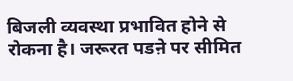बिजली व्यवस्था प्रभावित होने से रोकना है। जरूरत पडऩे पर सीमित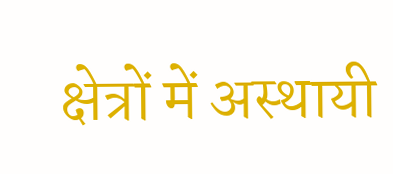क्षेत्रों में अस्थायी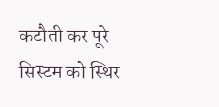कटौती कर पूरे सिस्टम को स्थिर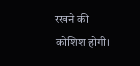रखने की कोशिश होगी।